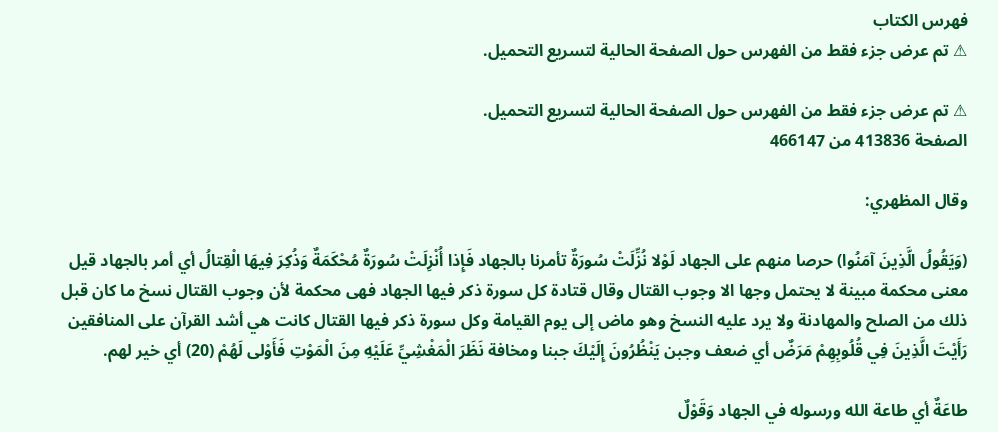فهرس الكتاب
⚠ تم عرض جزء فقط من الفهرس حول الصفحة الحالية لتسريع التحميل.

⚠ تم عرض جزء فقط من الفهرس حول الصفحة الحالية لتسريع التحميل.
الصفحة 413836 من 466147

وقال المظهري:

(وَيَقُولُ الَّذِينَ آمَنُوا) حرصا منهم على الجهاد لَوْلا نُزِّلَتْ سُورَةٌ تأمرنا بالجهاد فَإِذا أُنْزِلَتْ سُورَةٌ مُحْكَمَةٌ وَذُكِرَ فِيهَا الْقِتالُ أي أمر بالجهاد قيل معنى محكمة مبينة لا يحتمل وجها الا وجوب القتال وقال قتادة كل سورة ذكر فيها الجهاد فهى محكمة لأن وجوب القتال نسخ ما كان قبل ذلك من الصلح والمهادنة ولا يرد عليه النسخ وهو ماض إلى يوم القيامة وكل سورة ذكر فيها القتال كانت هي أشد القرآن على المنافقين رَأَيْتَ الَّذِينَ فِي قُلُوبِهِمْ مَرَضٌ أي ضعف وجبن يَنْظُرُونَ إِلَيْكَ جبنا ومخافة نَظَرَ الْمَغْشِيِّ عَلَيْهِ مِنَ الْمَوْتِ فَأَوْلى لَهُمْ (20) أي خير لهم.

طاعَةٌ أي طاعة الله ورسوله في الجهاد وَقَوْلٌ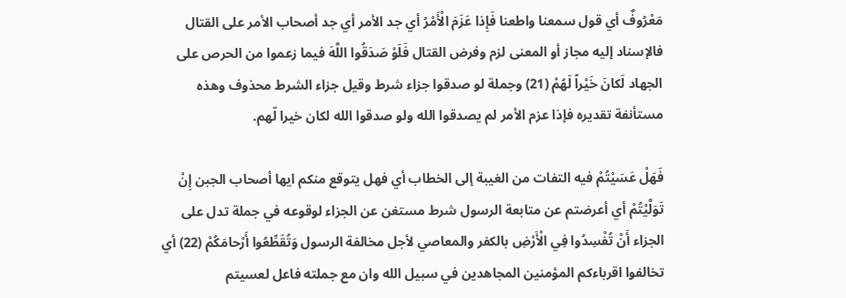مَعْرُوفٌ أي قول سمعنا واطعنا فَإِذا عَزَمَ الْأَمْرُ أي جد الأمر أي جد أصحاب الأمر على القتال فالإسناد إليه مجاز أو المعنى لزم وفرض القتال فَلَوْ صَدَقُوا اللَّهَ فيما زعموا من الحرص على الجهاد لَكانَ خَيْراً لَهُمْ (21) وجملة لو صدقوا جزاء شرط وقيل جزاء الشرط محذوف وهذه مستأنفة تقديره فإذا عزم الأمر لم يصدقوا الله ولو صدقوا الله لكان خيرا لّهم.

فَهَلْ عَسَيْتُمْ فيه التفات من الغيبة إلى الخطاب أي فهل يتوقع منكم ايها أصحاب الجبن إِنْ تَوَلَّيْتُمْ أي أعرضتم عن متابعة الرسول شرط مستغن عن الجزاء لوقوعه في جملة تدل على الجزاء أَنْ تُفْسِدُوا فِي الْأَرْضِ بالكفر والمعاصي لأجل مخالفة الرسول وَتُقَطِّعُوا أَرْحامَكُمْ (22) أي تخالفوا اقرباءكم المؤمنين المجاهدين في سبيل الله وان مع جملته فاعل لعسيتم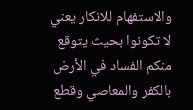والاستفهام للانكار يعني لا تكونوا بحيث يتوقع منكم الفساد في الأرض بالكفر والمعاصي وقطع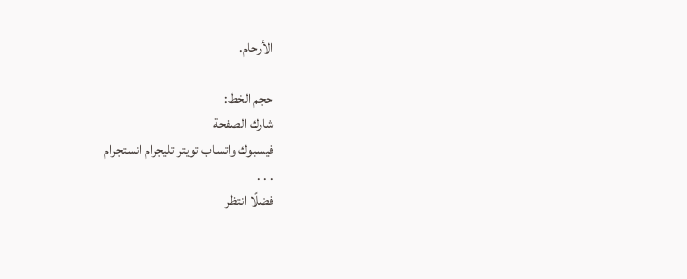الأرحام.

حجم الخط:
شارك الصفحة
فيسبوك واتساب تويتر تليجرام انستجرام
. . .
فضلًا انتظر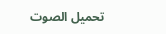تحميل الصوت